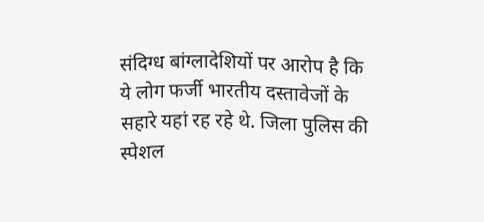संदिग्ध बांग्लादेशियों पर आरोप है कि ये लोग फर्जी भारतीय दस्तावेजों के सहारे यहां रह रहे थे. जिला पुलिस की स्पेशल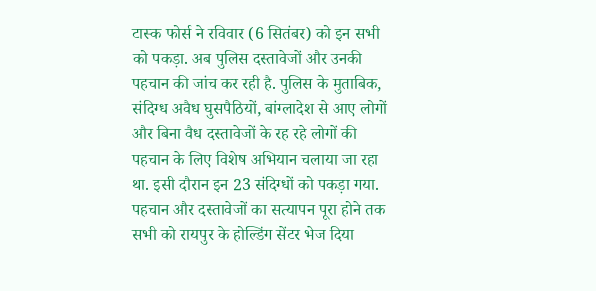टास्क फोर्स ने रविवार (6 सितंबर) को इन सभी को पकड़ा. अब पुलिस दस्तावेजों और उनकी पहचान की जांच कर रही है. पुलिस के मुताबिक, संदिग्ध अवैध घुसपैठियों, बांग्लादेश से आए लोगों और बिना वैध दस्तावेजों के रह रहे लोगों की पहचान के लिए विशेष अभियान चलाया जा रहा था. इसी दौरान इन 23 संदिग्धों को पकड़ा गया. पहचान और दस्तावेजों का सत्यापन पूरा होने तक सभी को रायपुर के होल्डिंग सेंटर भेज दिया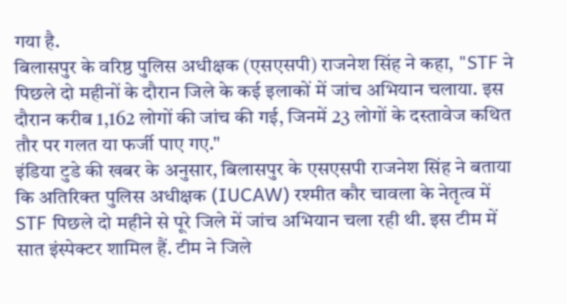गया है.
बिलासपुर के वरिष्ठ पुलिस अधीक्षक (एसएसपी) राजनेश सिंह ने कहा, "STF ने पिछले दो महीनों के दौरान जिले के कई इलाकों में जांच अभियान चलाया. इस दौरान करीब 1,162 लोगों की जांच की गई, जिनमें 23 लोगों के दस्तावेज कथित तौर पर गलत या फर्जी पाए गए."
इंडिया टुडे की खबर के अनुसार, बिलासपुर के एसएसपी राजनेश सिंह ने बताया कि अतिरिक्त पुलिस अधीक्षक (IUCAW) रश्मीत कौर चावला के नेतृत्व में STF पिछले दो महीने से पूरे जिले में जांच अभियान चला रही थी. इस टीम में सात इंस्पेक्टर शामिल हैं. टीम ने जिले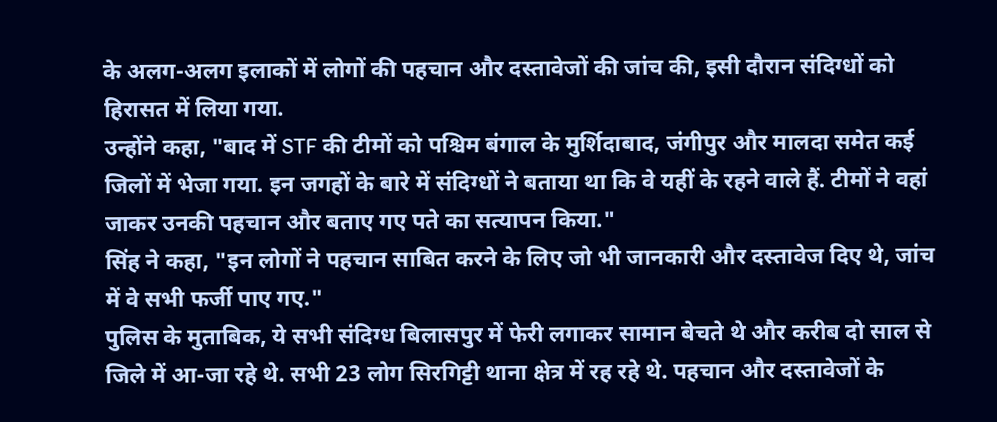के अलग-अलग इलाकों में लोगों की पहचान और दस्तावेजों की जांच की, इसी दौरान संदिग्धों को हिरासत में लिया गया.
उन्होंने कहा, "बाद में STF की टीमों को पश्चिम बंगाल के मुर्शिदाबाद, जंगीपुर और मालदा समेत कई जिलों में भेजा गया. इन जगहों के बारे में संदिग्धों ने बताया था कि वे यहीं के रहने वाले हैं. टीमों ने वहां जाकर उनकी पहचान और बताए गए पते का सत्यापन किया."
सिंह ने कहा, "इन लोगों ने पहचान साबित करने के लिए जो भी जानकारी और दस्तावेज दिए थे, जांच में वे सभी फर्जी पाए गए."
पुलिस के मुताबिक, ये सभी संदिग्ध बिलासपुर में फेरी लगाकर सामान बेचते थे और करीब दो साल से जिले में आ-जा रहे थे. सभी 23 लोग सिरगिट्टी थाना क्षेत्र में रह रहे थे. पहचान और दस्तावेजों के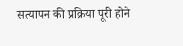सत्यापन की प्रक्रिया पूरी होने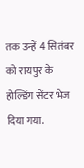तक उन्हें 4 सितंबर को रायपुर के होल्डिंग सेंटर भेज दिया गया.